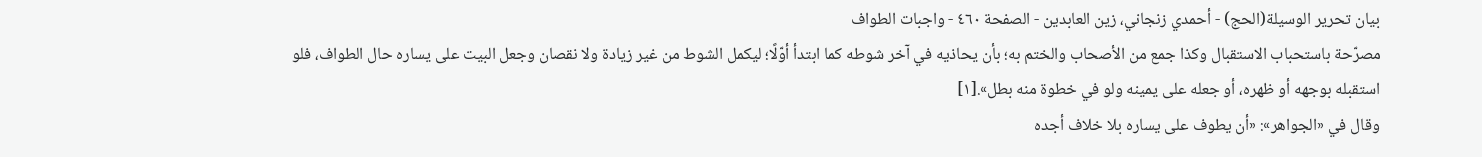بيان تحرير الوسيلة(الحج) - أحمدي زنجاني، زين العابدين - الصفحة ٤٦٠ - واجبات الطواف
مصرّحة باستحباب الاستقبال وكذا جمع من الأصحاب والختم به؛ بأن يحاذيه في آخر شوطه كما ابتدأ أوّلًا؛ ليكمل الشوط من غير زيادة ولا نقصان وجعل البيت على يساره حال الطواف، فلو استقبله بوجهه أو ظهره، أو جعله على يمينه ولو في خطوة منه بطل».[١]
وقال في «الجواهر»: «أن يطوف على يساره بلا خلاف أجده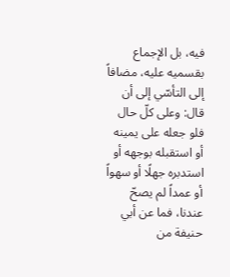فيه، بل الإجماع بقسميه عليه، مضافاً إلى التأسّي إلى أن قال: وعلى كلّ حال فلو جعله على يمينه أو استقبله بوجهه أو استدبره جهلًا أو سهواً أو عمداً لم يصحّ عندنا، فما عن أبي حنيفة من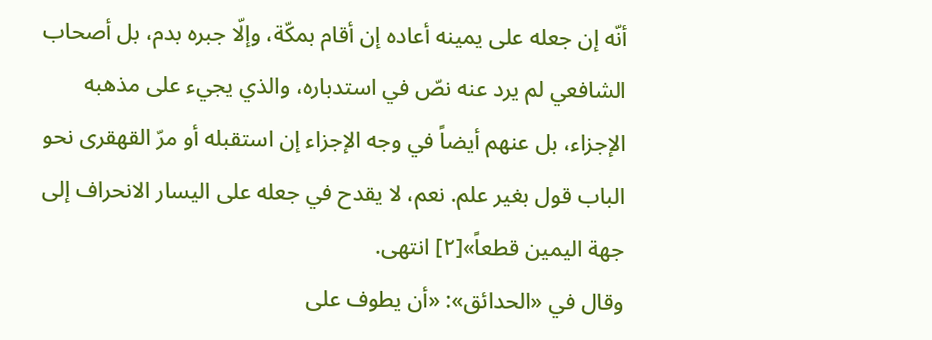أنّه إن جعله على يمينه أعاده إن أقام بمكّة، وإلّا جبره بدم، بل أصحاب الشافعي لم يرد عنه نصّ في استدباره، والذي يجيء على مذهبه الإجزاء، بل عنهم أيضاً في وجه الإجزاء إن استقبله أو مرّ القهقرى نحو الباب قول بغير علم. نعم، لا يقدح في جعله على اليسار الانحراف إلى جهة اليمين قطعاً»[٢] انتهى.
وقال في «الحدائق»: «أن يطوف على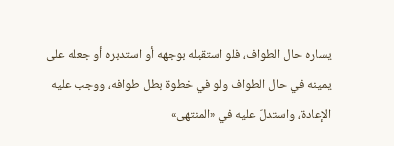يساره حال الطواف، فلو استقبله بوجهه أو استدبره أو جعله على يمينه في حال الطواف ولو في خطوة بطل طوافه، ووجب عليه الإعادة، واستدلّ عليه في «المنتهى»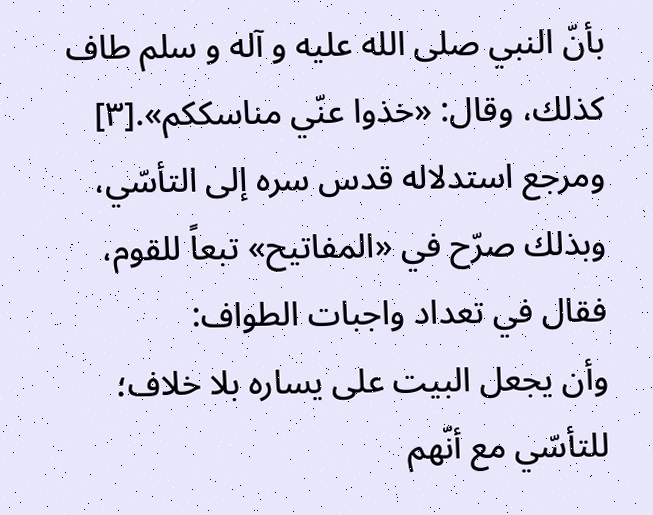بأنّ النبي صلى الله عليه و آله و سلم طاف كذلك، وقال: «خذوا عنّي مناسككم».[٣] ومرجع استدلاله قدس سره إلى التأسّي، وبذلك صرّح في «المفاتيح» تبعاً للقوم، فقال في تعداد واجبات الطواف:
وأن يجعل البيت على يساره بلا خلاف؛ للتأسّي مع أنّهم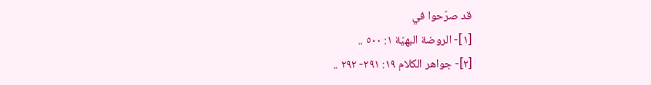قد صرّحوا في
[١]- الروضة البهيّة ١: ٥٠٠ ..
[٢]- جواهر الكلام ١٩: ٢٩١- ٢٩٢ ..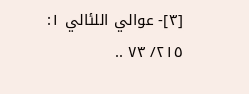[٣]- عوالي اللئالي ١: ٢١٥/ ٧٣ ..